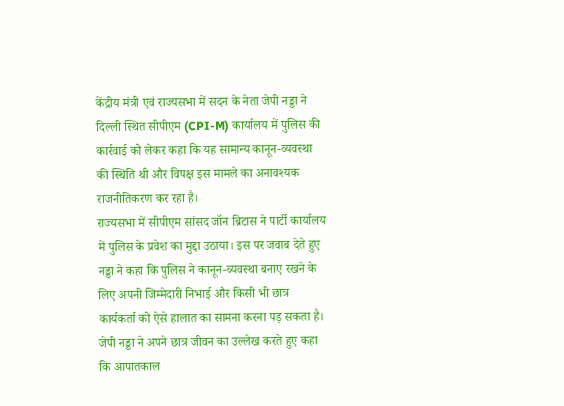केंद्रीय मंत्री एवं राज्यसभा में सदन के नेता जेपी नड्डा ने दिल्ली स्थित सीपीएम (CPI-M) कार्यालय में पुलिस की कार्रवाई को लेकर कहा कि यह सामान्य कानून-व्यवस्था की स्थिति थी और विपक्ष इस मामले का अनावश्यक राजनीतिकरण कर रहा है।
राज्यसभा में सीपीएम सांसद जॉन ब्रिटास ने पार्टी कार्यालय में पुलिस के प्रवेश का मुद्दा उठाया। इस पर जवाब देते हुए नड्डा ने कहा कि पुलिस ने कानून-व्यवस्था बनाए रखने के लिए अपनी जिम्मेदारी निभाई और किसी भी छात्र कार्यकर्ता को ऐसे हालात का सामना करना पड़ सकता है।
जेपी नड्डा ने अपने छात्र जीवन का उल्लेख करते हुए कहा कि आपातकाल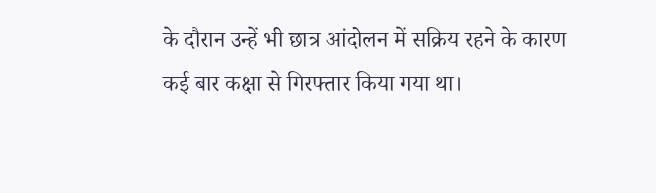के दौरान उन्हें भी छात्र आंदोलन में सक्रिय रहने के कारण कई बार कक्षा से गिरफ्तार किया गया था।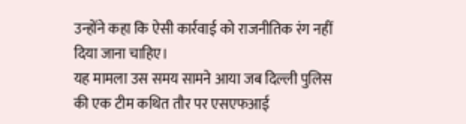उन्होंने कहा कि ऐसी कार्रवाई को राजनीतिक रंग नहीं दिया जाना चाहिए।
यह मामला उस समय सामने आया जब दिल्ली पुलिस की एक टीम कथित तौर पर एसएफआई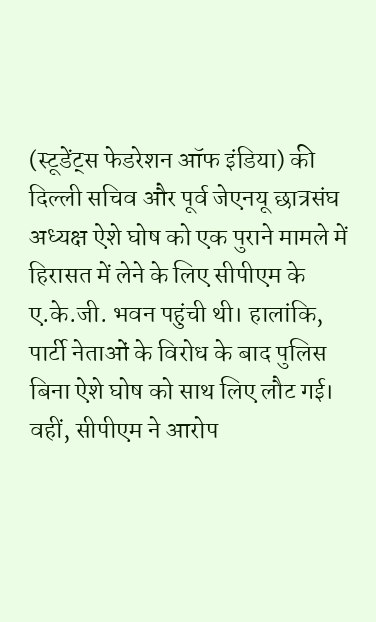(स्टूडेंट्स फेडरेशन ऑफ इंडिया) की दिल्ली सचिव और पूर्व जेएनयू छात्रसंघ अध्यक्ष ऐशे घोष को एक पुराने मामले में हिरासत में लेने के लिए सीपीएम के ए.के.जी. भवन पहुंची थी। हालांकि, पार्टी नेताओं के विरोध के बाद पुलिस बिना ऐशे घोष को साथ लिए लौट गई।
वहीं, सीपीएम ने आरोप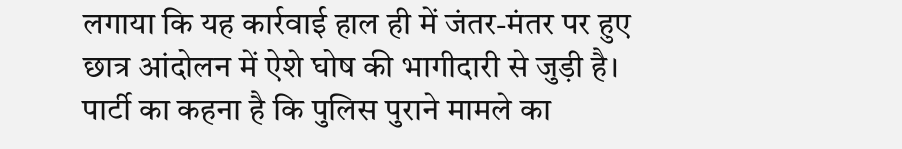लगाया कि यह कार्रवाई हाल ही में जंतर-मंतर पर हुए छात्र आंदोलन में ऐशे घोष की भागीदारी से जुड़ी है। पार्टी का कहना है कि पुलिस पुराने मामले का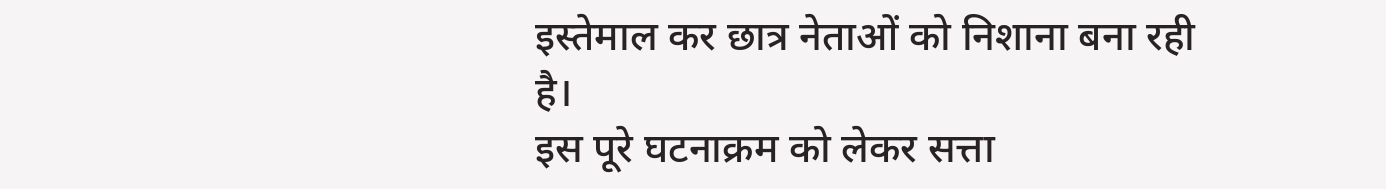इस्तेमाल कर छात्र नेताओं को निशाना बना रही है।
इस पूरे घटनाक्रम को लेकर सत्ता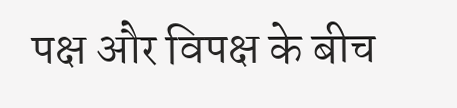पक्ष और विपक्ष के बीच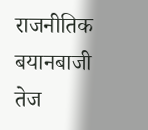राजनीतिक बयानबाजी तेज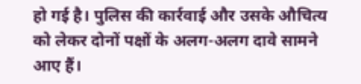हो गई है। पुलिस की कार्रवाई और उसके औचित्य को लेकर दोनों पक्षों के अलग-अलग दावे सामने आए हैं।